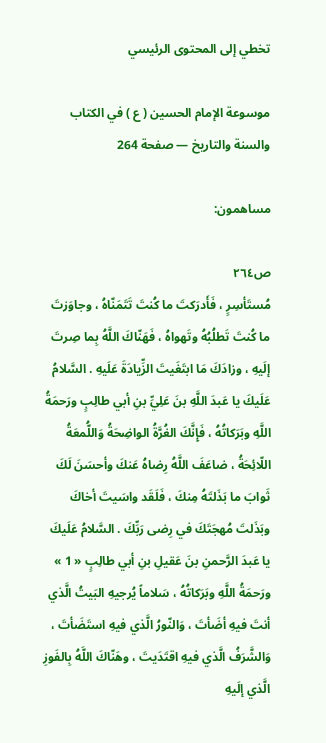تخطي إلى المحتوى الرئيسي

موسوعة الإمام الحسين ( ع ) في الكتاب والسنة والتاريخ — صفحة 264

مساهمون:

ص٢٦٤
مُستَأسِرٍ ، فَأَدرَكتَ ما كُنتَ تَتَمَنّاهُ ، وجاوَزتَ ما كُنتَ تَطلُبُهُ وتَهواهُ ، فَهَنّاكَ اللَّهُ بِما صِرتَ إلَيهِ ، وزادَكَ مَا ابتَغَيتَ الزِّيادَةَ عَلَيهِ . السَّلامُ عَلَيكَ يا عَبدَ اللَّهِ بنَ عَلِيِّ بنِ أبي طالِبٍ ورَحمَةُ اللَّهِ وبَرَكاتُهُ ، فَإِنَّكَ الغُرَّةُ الواضِحَةُ وَاللُّمعَةُ اللّائِحَةُ ، ضاعَفَ اللَّهُ رِضاهُ عَنكَ وأحسَنَ لَكَ ثَوابَ ما بَذَلتَهُ مِنكَ ، فَلَقَد واسَيتَ أخاكَ وبَذَلتَ مُهجَتَكَ في رِضى رَبِّكَ . السَّلامُ عَلَيكَ يا عَبدَ الرَّحمنِ بنَ عَقيلِ بنِ أبي طالِبٍ « 1 » ورَحمَةُ اللَّهِ وبَرَكاتُهُ ، سَلاماً يُرجيهِ البَيتُ الَّذي أنتَ فيهِ أضَأتَ ، وَالنّورُ الَّذي فيهِ استَضَأتَ ، وَالشَّرَفُ الَّذي فيهِ اقتَدَيتَ ، وهَنّاكَ اللَّهُ بِالفَوزِ الَّذي إلَيهِ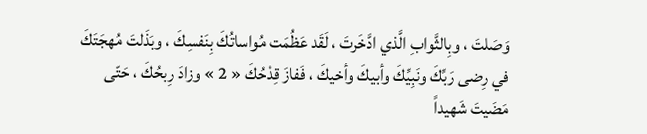وَصَلتَ ، وبِالثَّوابِ الَّذي ادَّخَرتَ ، لَقَد عَظُمَت مُواساتُكَ بِنَفسِكَ ، وبَذَلتَ مُهجَتَكَ في رِضى رَبِّكَ ونَبِيِّكَ وأبيكَ وأخيكَ ، فَفازَ قِدْحُكَ « 2 » وزادَ رِبحُكَ ، حَتّى مَضَيتَ شَهيداً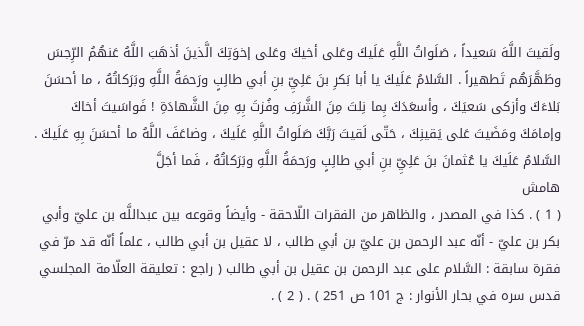ولَقيتَ اللَّهَ سَعيداً ، صَلَواتُ اللَّهِ عَلَيكَ وعَلى أخيكَ وعَلى إخوَتِكَ الَّذينَ أذهَبَ اللَّهُ عَنهُمُ الرِّجسَ وطَهَّرَهُم تَطهيراً . السَّلامُ عَلَيكَ يا أبا بَكرِ بنَ عَلِيِّ بنِ أبي طالِبٍ ورَحمَةُ اللَّهِ وبَرَكاتُهُ ، ما أحسَنَ بَلاءَكَ وأزكى سَعيَكَ ، وأسعَدَكَ بِما نِلتَ مِنَ الشَّرَفِ وفُزتَ بِهِ مِنَ الشَّهادَةِ ! فَواسَيتَ أخاكَ وإمامَكَ ومَضَيتَ عَلى يَقينِكَ ، حَتّى لَقيتَ رَبَّكَ صَلَواتُ اللَّهِ عَلَيكَ ، وضاعَفَ اللَّهُ ما أحسَنَ بِهِ عَلَيكَ . السَّلامُ عَلَيكَ يا عُثمانَ بنَ عَلِيِّ بنِ أبي طالِبٍ ورَحمَةُ اللَّهِ وبَرَكاتُهُ ، فَما أجَلَّ
هامش
( 1 ) . كذا في المصدر ، والظاهر من الفقرات اللّاحقة - وأيضاً وقوعه بين عبداللَّه بن عليّ وأبي بكر بن عليّ - أنّه عبد الرحمن بن عليّ بن أبي طالب ، لا عقيل بن أبي طالب ، علماً أنّه قد مرّ في فقرة سابقة : السَّلام على عبد الرحمن بن عقيل بن أبي طالب ( راجع : تعليقة العلّامة المجلسي قدس سره في بحار الأنوار : ج 101 ص 251 ) . ( 2 ) .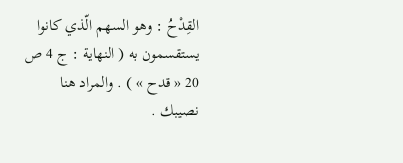القِدْحُ : وهو السهم الّذي كانوا يستقسمون به ( النهاية : ج 4 ص 20 « قدح » ) . والمراد هنا نصيبك .